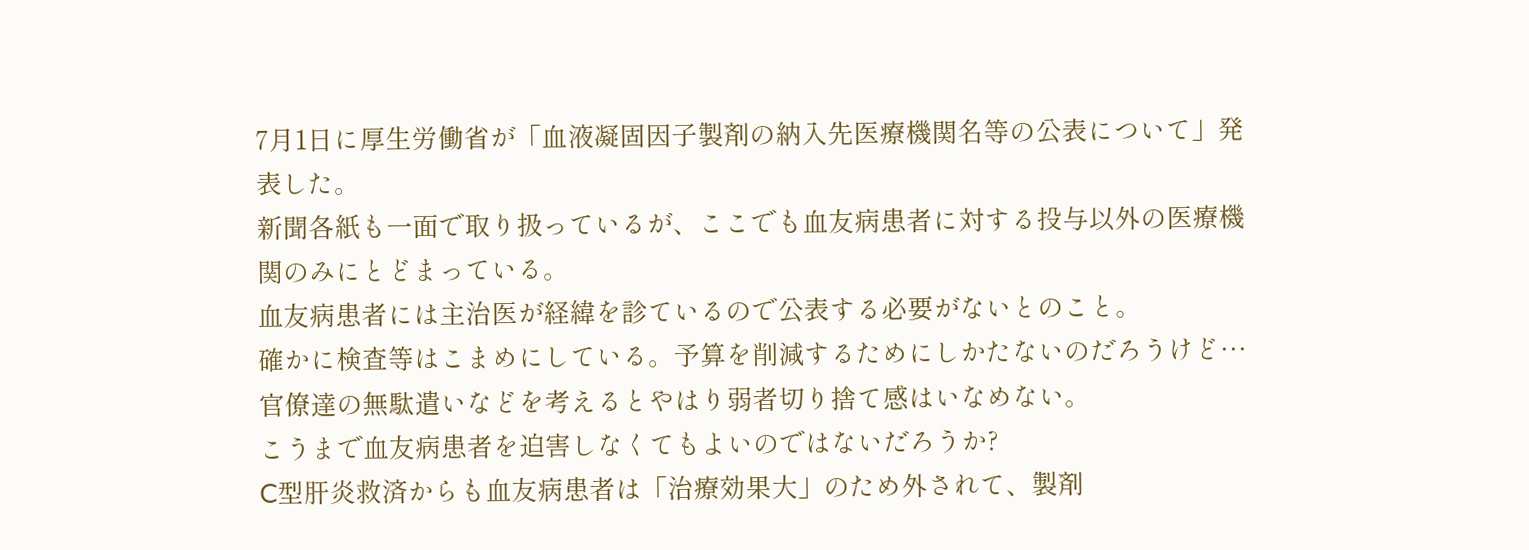7月1日に厚生労働省が「血液凝固因子製剤の納入先医療機関名等の公表について」発表した。
新聞各紙も一面で取り扱っているが、ここでも血友病患者に対する投与以外の医療機関のみにとどまっている。
血友病患者には主治医が経緯を診ているので公表する必要がないとのこと。
確かに検査等はこまめにしている。予算を削減するためにしかたないのだろうけど…
官僚達の無駄遣いなどを考えるとやはり弱者切り捨て感はいなめない。
こうまで血友病患者を迫害しなくてもよいのではないだろうか?
C型肝炎救済からも血友病患者は「治療効果大」のため外されて、製剤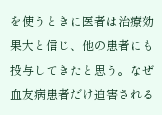を使うときに医者は治療効果大と信じ、他の患者にも投与してきたと思う。なぜ血友病患者だけ迫害される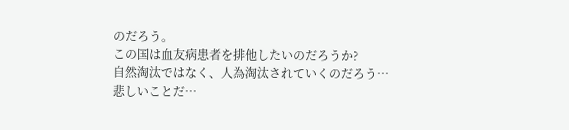のだろう。
この国は血友病患者を排他したいのだろうか?
自然淘汰ではなく、人為淘汰されていくのだろう…悲しいことだ…